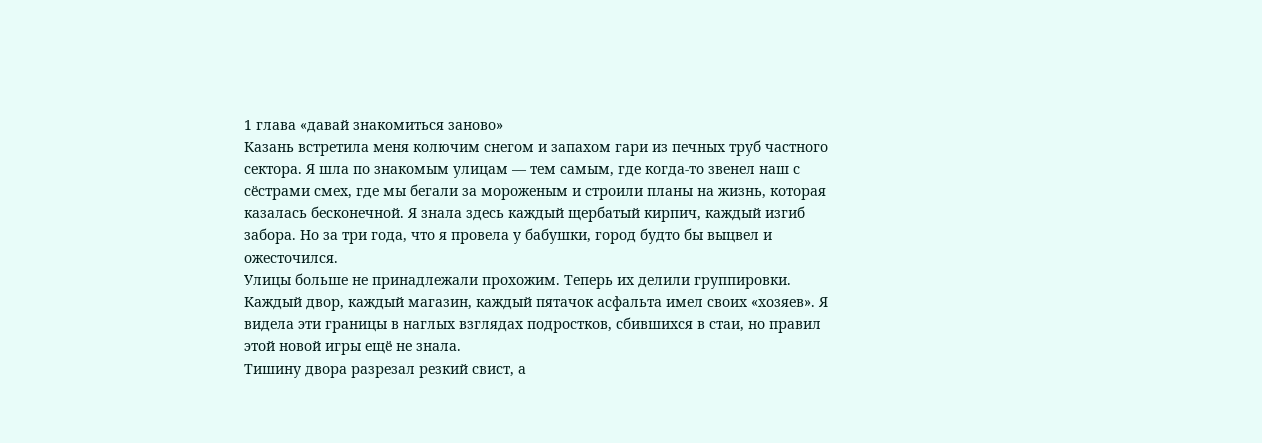1 глава «давай знакомиться заново»
Казань встретила меня колючим снегом и запахом гари из печных труб частного сектора. Я шла по знакомым улицам — тем самым, где когда-то звенел наш с сёстрами смех, где мы бегали за мороженым и строили планы на жизнь, которая казалась бесконечной. Я знала здесь каждый щербатый кирпич, каждый изгиб забора. Но за три года, что я провела у бабушки, город будто бы выцвел и ожесточился.
Улицы больше не принадлежали прохожим. Теперь их делили группировки. Каждый двор, каждый магазин, каждый пятачок асфальта имел своих «хозяев». Я видела эти границы в наглых взглядах подростков, сбившихся в стаи, но правил этой новой игры ещё не знала.
Тишину двора разрезал резкий свист, а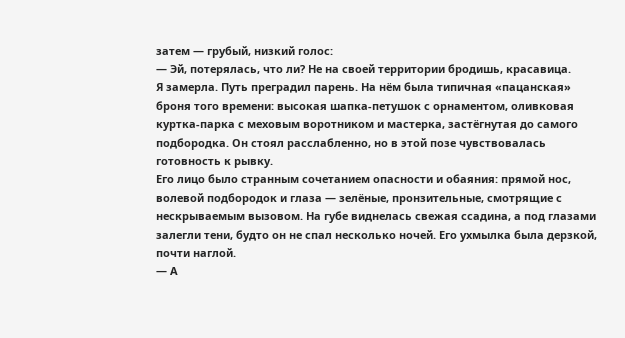затем — грубый, низкий голос:
— Эй, потерялась, что ли? Не на своей территории бродишь, красавица.
Я замерла. Путь преградил парень. На нём была типичная «пацанская» броня того времени: высокая шапка-петушок с орнаментом, оливковая куртка-парка с меховым воротником и мастерка, застёгнутая до самого подбородка. Он стоял расслабленно, но в этой позе чувствовалась готовность к рывку.
Его лицо было странным сочетанием опасности и обаяния: прямой нос, волевой подбородок и глаза — зелёные, пронзительные, смотрящие с нескрываемым вызовом. На губе виднелась свежая ссадина, а под глазами залегли тени, будто он не спал несколько ночей. Его ухмылка была дерзкой, почти наглой.
— А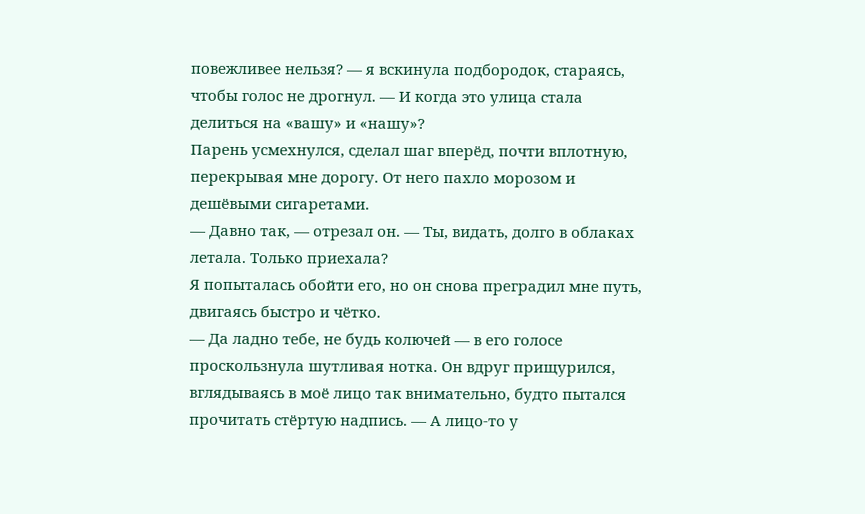повежливее нельзя? — я вскинула подбородок, стараясь, чтобы голос не дрогнул. — И когда это улица стала делиться на «вашу» и «нашу»?
Парень усмехнулся, сделал шаг вперёд, почти вплотную, перекрывая мне дорогу. От него пахло морозом и дешёвыми сигаретами.
— Давно так, — отрезал он. — Ты, видать, долго в облаках летала. Только приехала?
Я попыталась обойти его, но он снова преградил мне путь, двигаясь быстро и чётко.
— Да ладно тебе, не будь колючей — в его голосе проскользнула шутливая нотка. Он вдруг прищурился, вглядываясь в моё лицо так внимательно, будто пытался прочитать стёртую надпись. — А лицо-то у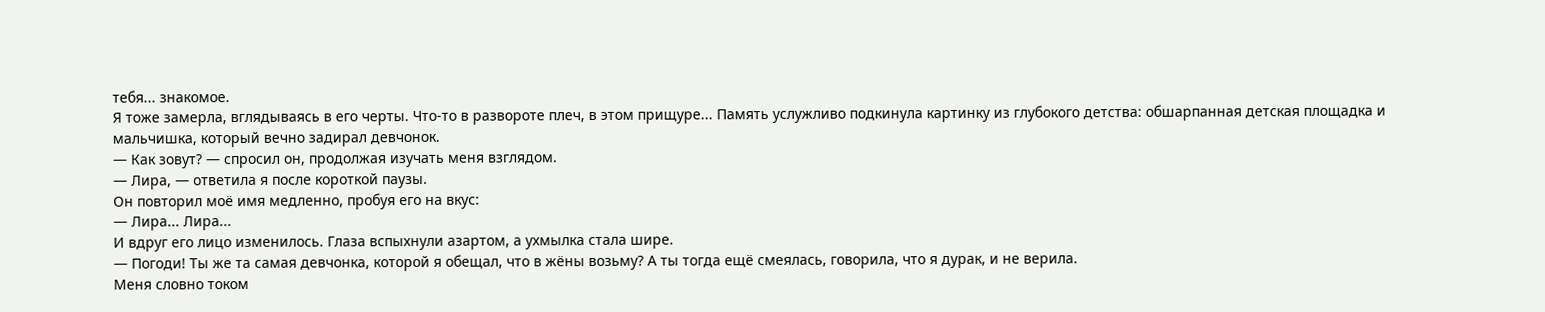тебя... знакомое.
Я тоже замерла, вглядываясь в его черты. Что-то в развороте плеч, в этом прищуре... Память услужливо подкинула картинку из глубокого детства: обшарпанная детская площадка и мальчишка, который вечно задирал девчонок.
— Как зовут? — спросил он, продолжая изучать меня взглядом.
— Лира, — ответила я после короткой паузы.
Он повторил моё имя медленно, пробуя его на вкус:
— Лира... Лира...
И вдруг его лицо изменилось. Глаза вспыхнули азартом, а ухмылка стала шире.
— Погоди! Ты же та самая девчонка, которой я обещал, что в жёны возьму? А ты тогда ещё смеялась, говорила, что я дурак, и не верила.
Меня словно током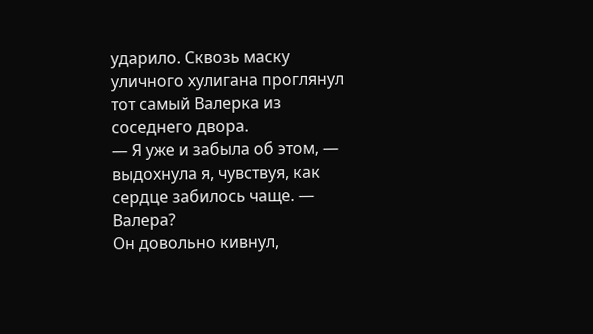ударило. Сквозь маску уличного хулигана проглянул тот самый Валерка из соседнего двора.
— Я уже и забыла об этом, — выдохнула я, чувствуя, как сердце забилось чаще. — Валера?
Он довольно кивнул,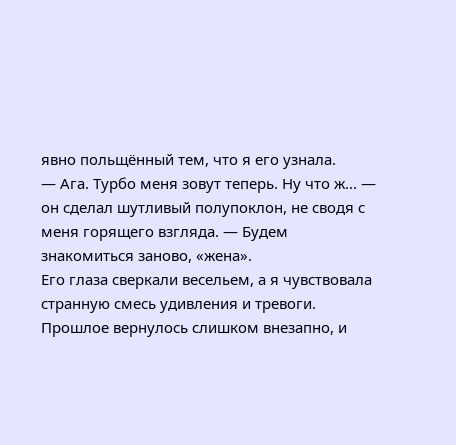явно польщённый тем, что я его узнала.
— Ага. Турбо меня зовут теперь. Ну что ж... — он сделал шутливый полупоклон, не сводя с меня горящего взгляда. — Будем знакомиться заново, «жена».
Его глаза сверкали весельем, а я чувствовала странную смесь удивления и тревоги. Прошлое вернулось слишком внезапно, и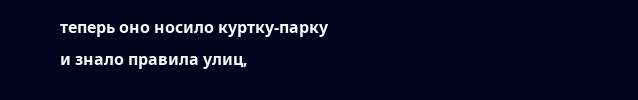теперь оно носило куртку-парку и знало правила улиц,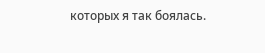которых я так боялась.